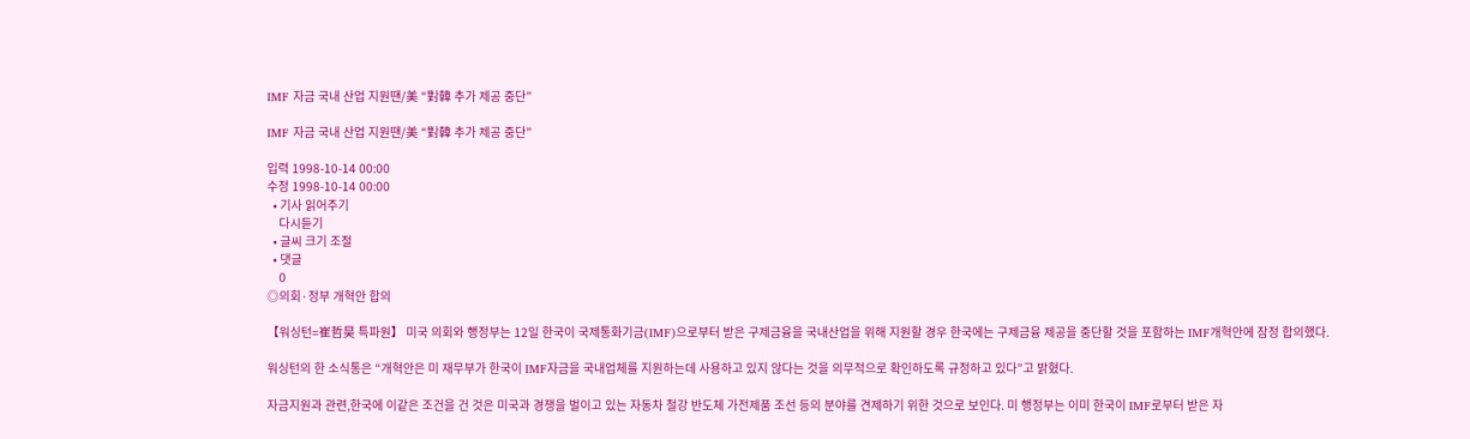IMF 자금 국내 산업 지원땐/美 “對韓 추가 제공 중단”

IMF 자금 국내 산업 지원땐/美 “對韓 추가 제공 중단”

입력 1998-10-14 00:00
수정 1998-10-14 00:00
  • 기사 읽어주기
    다시듣기
  • 글씨 크기 조절
  • 댓글
    0
◎의회·정부 개혁안 합의

【워싱턴=崔哲昊 특파원】 미국 의회와 행정부는 12일 한국이 국제통화기금(IMF)으로부터 받은 구제금융을 국내산업을 위해 지원할 경우 한국에는 구제금융 제공을 중단할 것을 포함하는 IMF개혁안에 잠정 합의했다.

워싱턴의 한 소식통은 “개혁안은 미 재무부가 한국이 IMF자금을 국내업체를 지원하는데 사용하고 있지 않다는 것을 의무적으로 확인하도록 규정하고 있다”고 밝혔다.

자금지원과 관련,한국에 이같은 조건을 건 것은 미국과 경쟁을 벌이고 있는 자동차 철강 반도체 가전제품 조선 등의 분야를 견제하기 위한 것으로 보인다. 미 행정부는 이미 한국이 IMF로부터 받은 자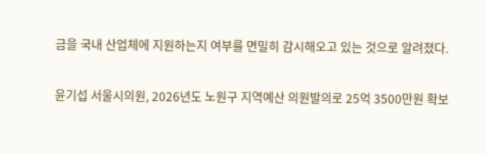금을 국내 산업체에 지원하는지 여부를 면밀히 감시해오고 있는 것으로 알려졌다.

윤기섭 서울시의원, 2026년도 노원구 지역예산 의원발의로 25억 3500만원 확보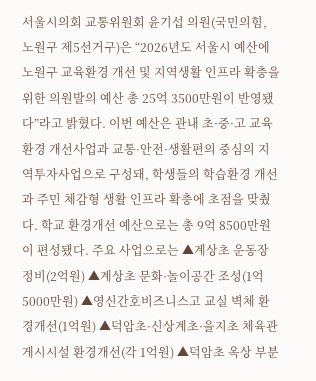서울시의회 교통위원회 윤기섭 의원(국민의힘, 노원구 제5선거구)은 “2026년도 서울시 예산에 노원구 교육환경 개선 및 지역생활 인프라 확충을 위한 의원발의 예산 총 25억 3500만원이 반영됐다”라고 밝혔다. 이번 예산은 관내 초·중·고 교육환경 개선사업과 교통·안전·생활편의 중심의 지역투자사업으로 구성돼, 학생들의 학습환경 개선과 주민 체감형 생활 인프라 확충에 초점을 맞췄다. 학교 환경개선 예산으로는 총 9억 8500만원이 편성됐다. 주요 사업으로는 ▲계상초 운동장 정비(2억원) ▲계상초 문화·놀이공간 조성(1억 5000만원) ▲영신간호비즈니스고 교실 벽체 환경개선(1억원) ▲덕암초·신상계초·을지초 체육관 게시시설 환경개선(각 1억원) ▲덕암초 옥상 부분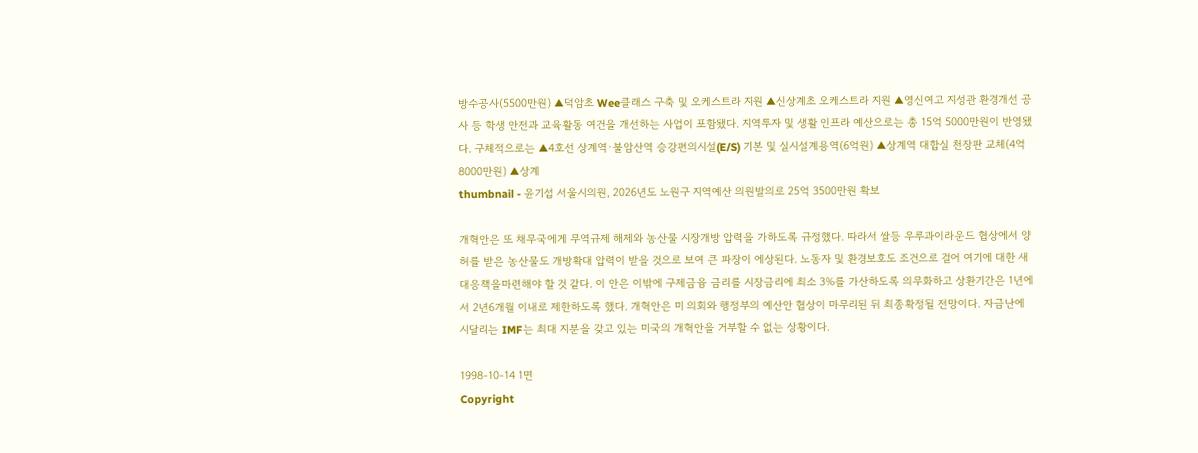방수공사(5500만원) ▲덕암초 Wee클래스 구축 및 오케스트라 지원 ▲신상계초 오케스트라 지원 ▲영신여고 지성관 환경개선 공사 등 학생 안전과 교육활동 여건을 개선하는 사업이 포함됐다. 지역투자 및 생활 인프라 예산으로는 총 15억 5000만원이 반영됐다. 구체적으로는 ▲4호선 상계역·불암산역 승강편의시설(E/S) 기본 및 실시설계용역(6억원) ▲상계역 대합실 천장판 교체(4억 8000만원) ▲상계
thumbnail - 윤기섭 서울시의원, 2026년도 노원구 지역예산 의원발의로 25억 3500만원 확보

개혁안은 또 채무국에게 무역규제 해제와 농산물 시장개방 압력을 가하도록 규정했다. 따라서 쌀등 우루과이라운드 협상에서 양허를 받은 농산물도 개방확대 압력이 받을 것으로 보여 큰 파장이 에상된다. 노동자 및 환경보호도 조건으로 걸어 여기에 대한 새 대응책을마련해야 할 것 같다. 이 안은 이밖에 구제금융 금리를 시장금리에 최소 3%를 가산하도록 의무화하고 상환기간은 1년에서 2년6개월 이내로 제한하도록 했다. 개혁안은 미 의회와 행정부의 예산안 협상이 마무리된 뒤 최종확정될 전망이다. 자금난에 시달리는 IMF는 최대 지분을 갖고 있는 미국의 개혁안을 거부할 수 없는 상황이다.

1998-10-14 1면
Copyright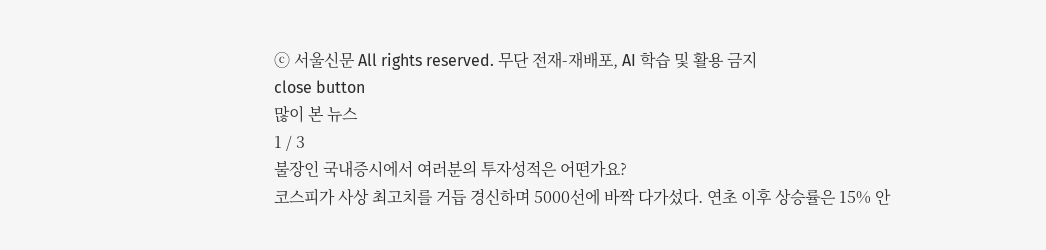ⓒ 서울신문 All rights reserved. 무단 전재-재배포, AI 학습 및 활용 금지
close button
많이 본 뉴스
1 / 3
불장인 국내증시에서 여러분의 투자성적은 어떤가요?
코스피가 사상 최고치를 거듭 경신하며 5000선에 바짝 다가섰다. 연초 이후 상승률은 15% 안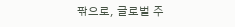팎으로, 글로벌 주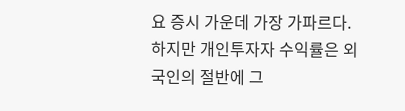요 증시 가운데 가장 가파르다. 하지만 개인투자자 수익률은 외국인의 절반에 그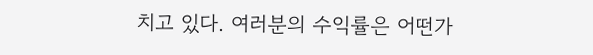치고 있다. 여러분의 수익률은 어떤가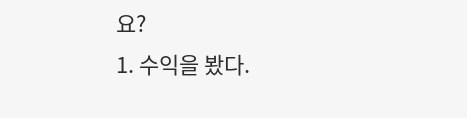요?
1. 수익을 봤다.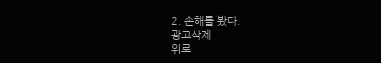2. 손해를 봤다.
광고삭제
위로